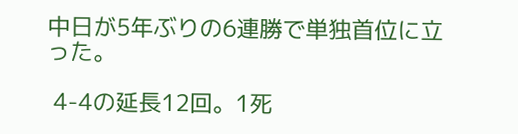中日が5年ぶりの6連勝で単独首位に立った。

 4-4の延長12回。1死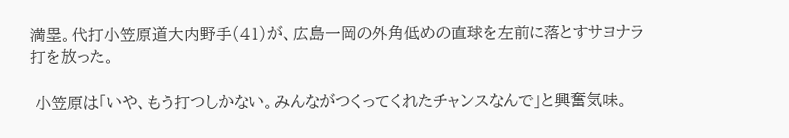満塁。代打小笠原道大内野手(41)が、広島一岡の外角低めの直球を左前に落とすサヨナラ打を放った。

 小笠原は「いや、もう打つしかない。みんながつくってくれたチャンスなんで」と興奮気味。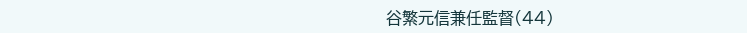谷繁元信兼任監督(44)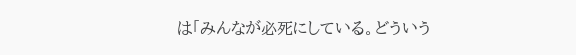は「みんなが必死にしている。どういう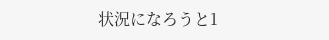状況になろうと1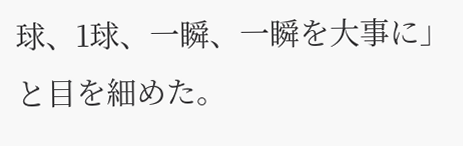球、1球、一瞬、一瞬を大事に」と目を細めた。